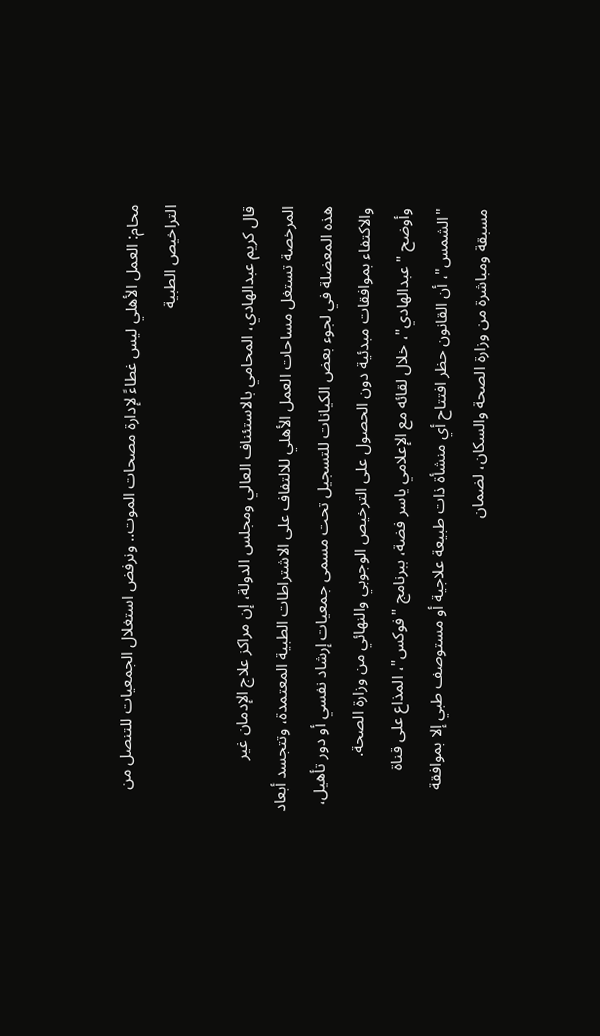محام: العمل الأهلي ليس غطاءً لإدارة مصحات الموت.. ونرفض استغلال الجمعيات للتنصل من التراخيص الطبية

قال كريم عبدالهادي، المحامي بالاستئناف العالي ومجلس الدولة، إن مراكز علاج الإدمان غير المرخصة تستغل مساحات العمل الأهلي للالتفاف على الاشتراطات الطبية المعتمدة، وتتجسد أبعاد هذه المعضلة في لجوء بعض الكيانات للتسجيل تحت مسمى جمعيات إرشاد نفسي أو دور تأهيل، والاكتفاء بموافقات مبدئية دون الحصول على الترخيص الوجوبي والنهائي من وزارة الصحة.
وأوضح "عبدالهادي"، خلال لقائه مع الإعلامي ياسر فضة، ببرنامج "فوكس"، المذاع على قناة "الشمس"، أن القانون حظر افتتاح أي منشأة ذات طبيعة علاجية أو مستوصف طبي إلا بموافقة مسبقة ومباشرة من وزارة الصحة والسكان، لضمان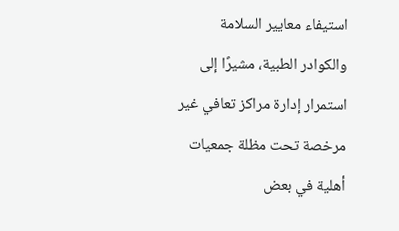استيفاء معايير السلامة والكوادر الطبية، مشيرًا إلى استمرار إدارة مراكز تعافي غير مرخصة تحت مظلة جمعيات أهلية في بعض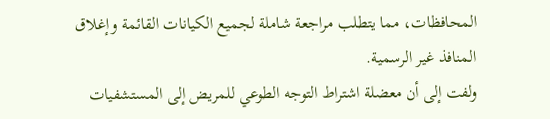المحافظات، مما يتطلب مراجعة شاملة لجميع الكيانات القائمة وإغلاق المنافذ غير الرسمية.
ولفت إلى أن معضلة اشتراط التوجه الطوعي للمريض إلى المستشفيات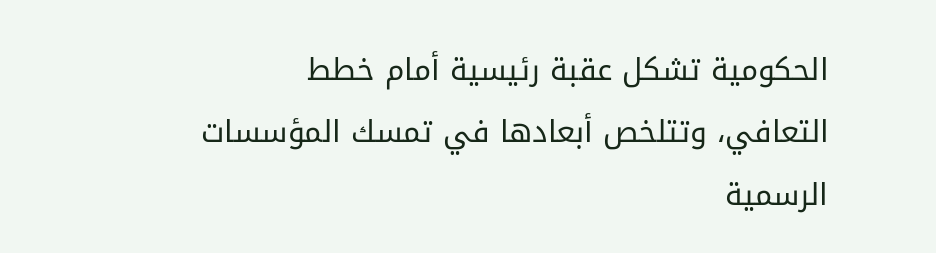الحكومية تشكل عقبة رئيسية أمام خطط التعافي، وتتلخص أبعادها في تمسك المؤسسات الرسمية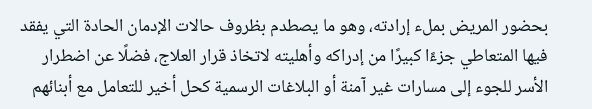بحضور المريض بملء إرادته، وهو ما يصطدم بظروف حالات الإدمان الحادة التي يفقد فيها المتعاطي جزءًا كبيرًا من إدراكه وأهليته لاتخاذ قرار العلاج، فضلًا عن اضطرار الأسر للجوء إلى مسارات غير آمنة أو البلاغات الرسمية كحل أخير للتعامل مع أبنائهم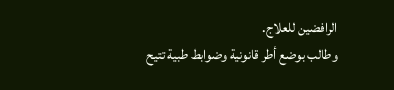الرافضين للعلاج.
وطالب بوضع أطر قانونية وضوابط طبية تتيح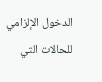الدخول الإلزامي للحالات التي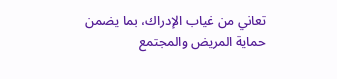تعاني من غياب الإدراك، بما يضمن حماية المريض والمجتمع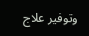وتوفير علاج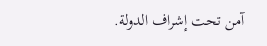آمن تحت إشراف الدولة.